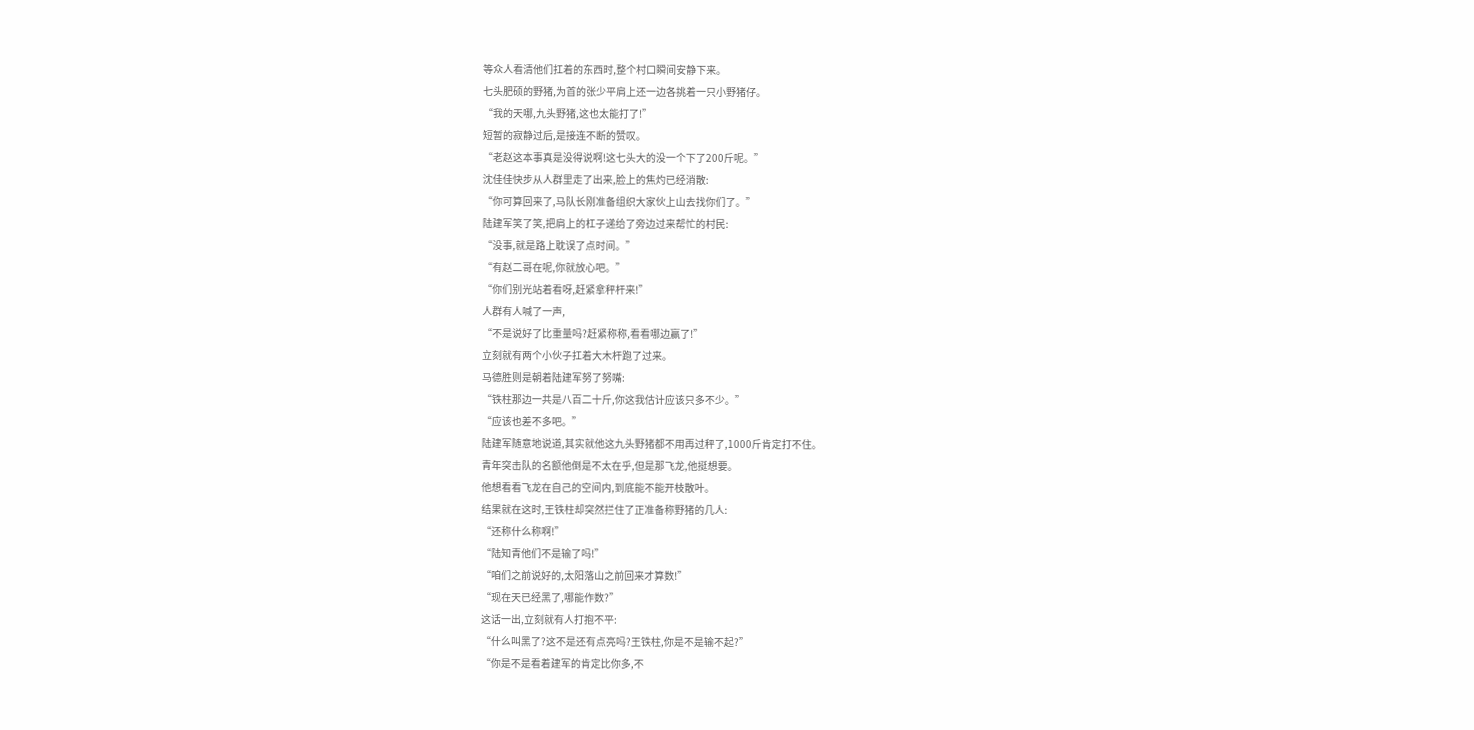等众人看清他们扛着的东西时,整个村口瞬间安静下来。
七头肥硕的野猪,为首的张少平肩上还一边各挑着一只小野猪仔。
“我的天哪,九头野猪,这也太能打了!”
短暂的寂静过后,是接连不断的赞叹。
“老赵这本事真是没得说啊!这七头大的没一个下了200斤呢。”
沈佳佳快步从人群里走了出来,脸上的焦灼已经消散:
“你可算回来了,马队长刚准备组织大家伙上山去找你们了。”
陆建军笑了笑,把肩上的杠子递给了旁边过来帮忙的村民:
“没事,就是路上耽误了点时间。”
“有赵二哥在呢,你就放心吧。”
“你们别光站着看呀,赶紧拿秤杆来!”
人群有人喊了一声,
“不是说好了比重量吗?赶紧称称,看看哪边赢了!”
立刻就有两个小伙子扛着大木杆跑了过来。
马德胜则是朝着陆建军努了努嘴:
“铁柱那边一共是八百二十斤,你这我估计应该只多不少。”
“应该也差不多吧。”
陆建军随意地说道,其实就他这九头野猪都不用再过秤了,1000斤肯定打不住。
青年突击队的名额他倒是不太在乎,但是那飞龙,他挺想要。
他想看看飞龙在自己的空间内,到底能不能开枝散叶。
结果就在这时,王铁柱却突然拦住了正准备称野猪的几人:
“还称什么称啊!”
“陆知青他们不是输了吗!”
“咱们之前说好的,太阳落山之前回来才算数!”
“现在天已经黑了,哪能作数?”
这话一出,立刻就有人打抱不平:
“什么叫黑了?这不是还有点亮吗?王铁柱,你是不是输不起?”
“你是不是看着建军的肯定比你多,不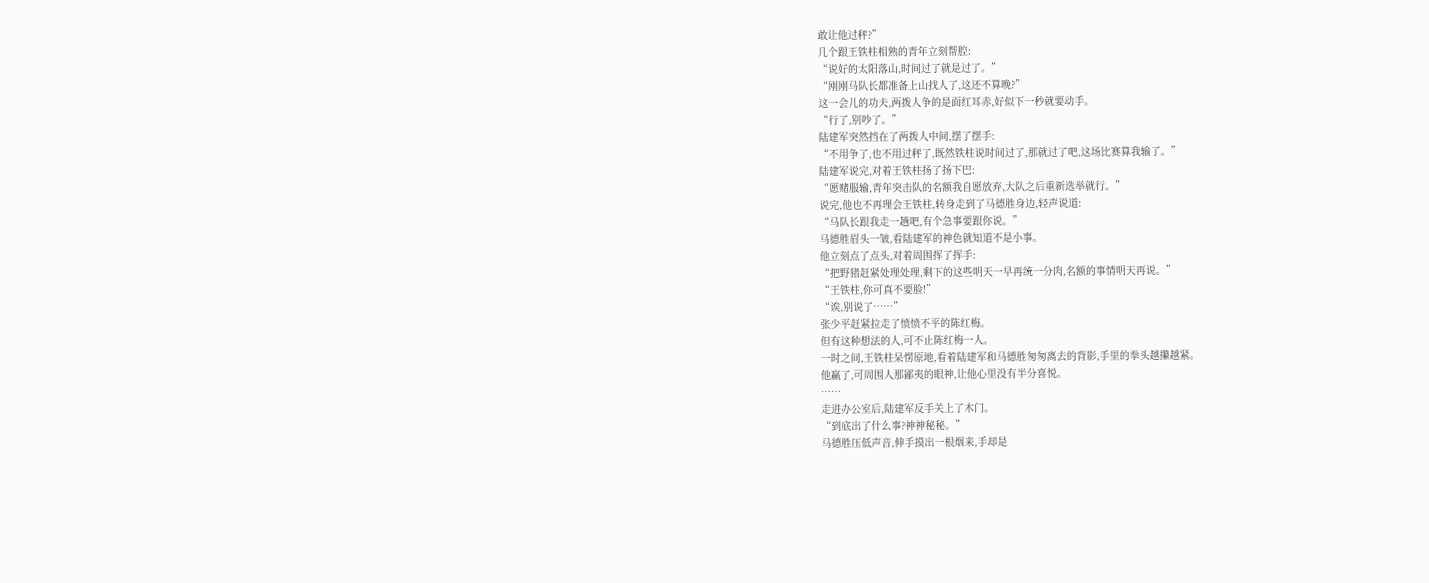敢让他过秤?”
几个跟王铁柱相熟的青年立刻帮腔:
“说好的太阳落山,时间过了就是过了。”
“刚刚马队长都准备上山找人了,这还不算晚?”
这一会儿的功夫,两拨人争的是面红耳赤,好似下一秒就要动手。
“行了,别吵了。”
陆建军突然挡在了两拨人中间,摆了摆手:
“不用争了,也不用过秤了,既然铁柱说时间过了,那就过了吧,这场比赛算我输了。”
陆建军说完,对着王铁柱扬了扬下巴:
“愿赌服输,青年突击队的名额我自愿放弃,大队之后重新选举就行。”
说完,他也不再理会王铁柱,转身走到了马德胜身边,轻声说道:
“马队长跟我走一趟吧,有个急事要跟你说。”
马德胜眉头一皱,看陆建军的神色就知道不是小事。
他立刻点了点头,对着周围挥了挥手:
“把野猪赶紧处理处理,剩下的这些明天一早再统一分肉,名额的事情明天再说。”
“王铁柱,你可真不要脸!”
“诶,别说了……”
张少平赶紧拉走了愤愤不平的陈红梅。
但有这种想法的人,可不止陈红梅一人。
一时之间,王铁柱呆愣原地,看着陆建军和马德胜匆匆离去的背影,手里的拳头越攥越紧。
他赢了,可周围人那鄙夷的眼神,让他心里没有半分喜悦。
……
走进办公室后,陆建军反手关上了木门。
“到底出了什么事?神神秘秘。”
马德胜压低声音,伸手摸出一根烟来,手却是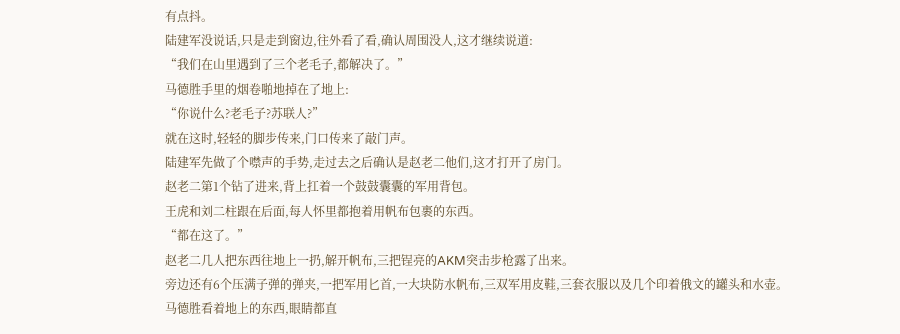有点抖。
陆建军没说话,只是走到窗边,往外看了看,确认周围没人,这才继续说道:
“我们在山里遇到了三个老毛子,都解决了。”
马德胜手里的烟卷啪地掉在了地上:
“你说什么?老毛子?苏联人?”
就在这时,轻轻的脚步传来,门口传来了敲门声。
陆建军先做了个噤声的手势,走过去之后确认是赵老二他们,这才打开了房门。
赵老二第1个钻了进来,背上扛着一个鼓鼓囊囊的军用背包。
王虎和刘二柱跟在后面,每人怀里都抱着用帆布包裹的东西。
“都在这了。”
赵老二几人把东西往地上一扔,解开帆布,三把锃亮的AKM突击步枪露了出来。
旁边还有6个压满子弹的弹夹,一把军用匕首,一大块防水帆布,三双军用皮鞋,三套衣服以及几个印着俄文的罐头和水壶。
马德胜看着地上的东西,眼睛都直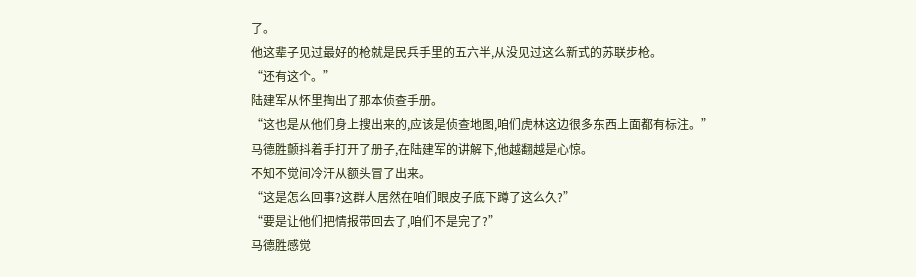了。
他这辈子见过最好的枪就是民兵手里的五六半,从没见过这么新式的苏联步枪。
“还有这个。”
陆建军从怀里掏出了那本侦查手册。
“这也是从他们身上搜出来的,应该是侦查地图,咱们虎林这边很多东西上面都有标注。”
马德胜颤抖着手打开了册子,在陆建军的讲解下,他越翻越是心惊。
不知不觉间冷汗从额头冒了出来。
“这是怎么回事?这群人居然在咱们眼皮子底下蹲了这么久?”
“要是让他们把情报带回去了,咱们不是完了?”
马德胜感觉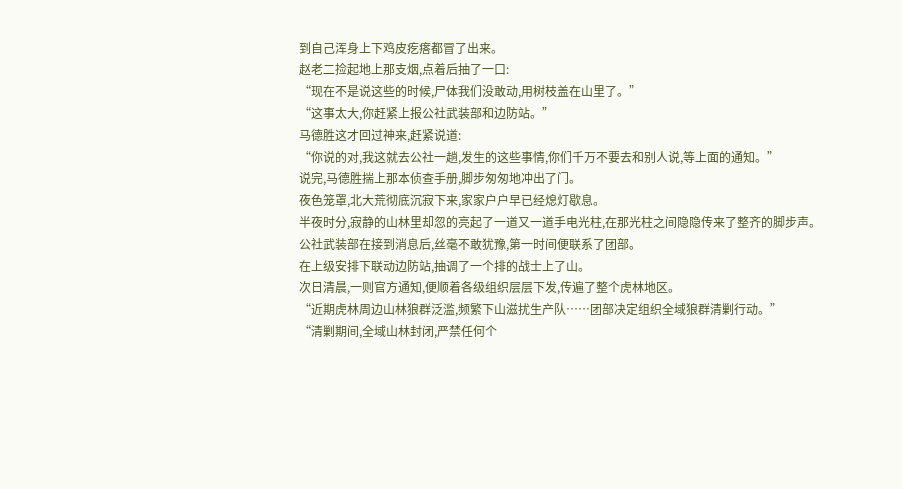到自己浑身上下鸡皮疙瘩都冒了出来。
赵老二捡起地上那支烟,点着后抽了一口:
“现在不是说这些的时候,尸体我们没敢动,用树枝盖在山里了。”
“这事太大,你赶紧上报公社武装部和边防站。”
马德胜这才回过神来,赶紧说道:
“你说的对,我这就去公社一趟,发生的这些事情,你们千万不要去和别人说,等上面的通知。”
说完,马德胜揣上那本侦查手册,脚步匆匆地冲出了门。
夜色笼罩,北大荒彻底沉寂下来,家家户户早已经熄灯歇息。
半夜时分,寂静的山林里却忽的亮起了一道又一道手电光柱,在那光柱之间隐隐传来了整齐的脚步声。
公社武装部在接到消息后,丝毫不敢犹豫,第一时间便联系了团部。
在上级安排下联动边防站,抽调了一个排的战士上了山。
次日清晨,一则官方通知,便顺着各级组织层层下发,传遍了整个虎林地区。
“近期虎林周边山林狼群泛滥,频繁下山滋扰生产队……团部决定组织全域狼群清剿行动。”
“清剿期间,全域山林封闭,严禁任何个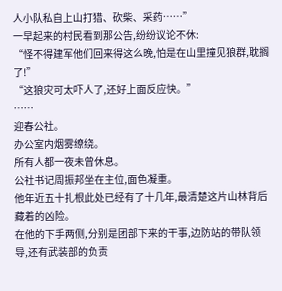人小队私自上山打猎、砍柴、采药……”
一早起来的村民看到那公告,纷纷议论不休:
“怪不得建军他们回来得这么晚,怕是在山里撞见狼群,耽搁了!”
“这狼灾可太吓人了,还好上面反应快。”
……
迎春公社。
办公室内烟雾缭绕。
所有人都一夜未曾休息。
公社书记周振邦坐在主位,面色凝重。
他年近五十扎根此处已经有了十几年,最清楚这片山林背后藏着的凶险。
在他的下手两侧,分别是团部下来的干事,边防站的带队领导,还有武装部的负责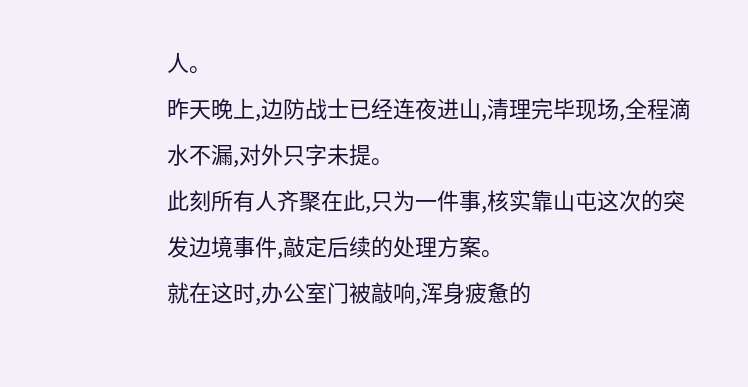人。
昨天晚上,边防战士已经连夜进山,清理完毕现场,全程滴水不漏,对外只字未提。
此刻所有人齐聚在此,只为一件事,核实靠山屯这次的突发边境事件,敲定后续的处理方案。
就在这时,办公室门被敲响,浑身疲惫的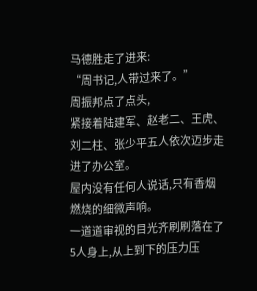马德胜走了进来:
“周书记,人带过来了。”
周振邦点了点头,
紧接着陆建军、赵老二、王虎、刘二柱、张少平五人依次迈步走进了办公室。
屋内没有任何人说话,只有香烟燃烧的细微声响。
一道道审视的目光齐刷刷落在了5人身上,从上到下的压力压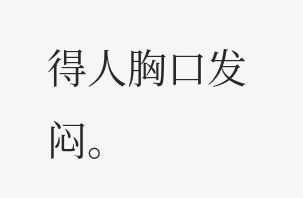得人胸口发闷。